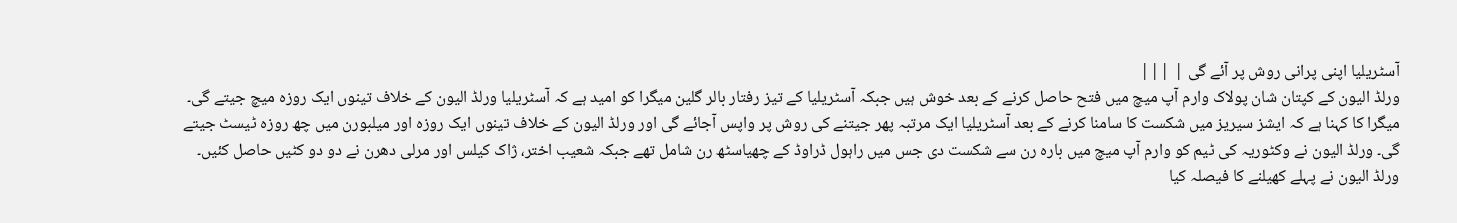آسٹریلیا اپنی پرانی روش پر آئے گی | |||
ورلڈ الیون کے کپتان شان پولاک وارم آپ میچ میں فتح حاصل کرنے کے بعد خوش ہیں جبکہ آسٹریلیا کے تیز رفتار بالر گلین میگرا کو امید ہے کہ آسٹریلیا ورلڈ الیون کے خلاف تینوں ایک روزہ میچ جیتے گی۔ میگرا کا کہنا ہے کہ ایشز سیریز میں شکست کا سامنا کرنے کے بعد آسٹریلیا ایک مرتبہ پھر جیتنے کی روش پر واپس آجائے گی اور ورلڈ الیون کے خلاف تینوں ایک روزہ اور میلبورن میں چھ روزہ ٹیسٹ جیتے گی۔ ورلڈ الیون نے وکٹوریہ کی ٹیم کو وارم آپ میچ میں بارہ رن سے شکست دی جس میں راہول ڈراوڈ کے چھیاسٹھ رن شامل تھے جبکہ شعیب اختر، ژاک کیلس اور مرلی دھرن نے دو دو کٹیں حاصل کئیں۔
ورلڈ الیون نے پہلے کھیلنے کا فیصلہ کیا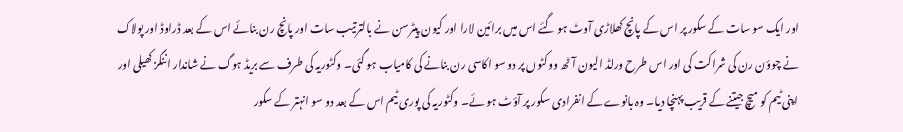اور ایک سو سات کے سکور پر اس کے پانچ کھلاڑی آوٹ ہو گئے اس میں برائین لارا اور کیون پیٹرسن نے بالترتیب سات اور پانچ رن بنائے اس کے بعد ڈراوڈ اور پولاک نے چوؤن رن کی شراکت کی اور اس طرح ورلڈ الیون آٹھ ووکٹوں پر دو سو اکاسی رن بنانے کی کامیاب ہو گئی۔ وکٹوریہ کی طرف سے بریڈ ہوگ نے شاندار اننگز کھیلی اور اپنی ٹیم کو میچ جیتنے کے قریب پہنچا دیا۔ وہ بانوے کے انفرادی سکور پر آؤٹ ہو ئے۔ وکٹوریہ کی پوری ٹیم اس کے بعد دو سو انہتر کے سکور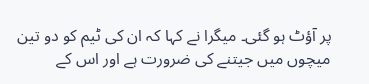پر آؤٹ ہو گئی۔ میگرا نے کہا کہ ان کی ٹیم کو دو تین میچوں میں جیتنے کی ضرورت ہے اور اس کے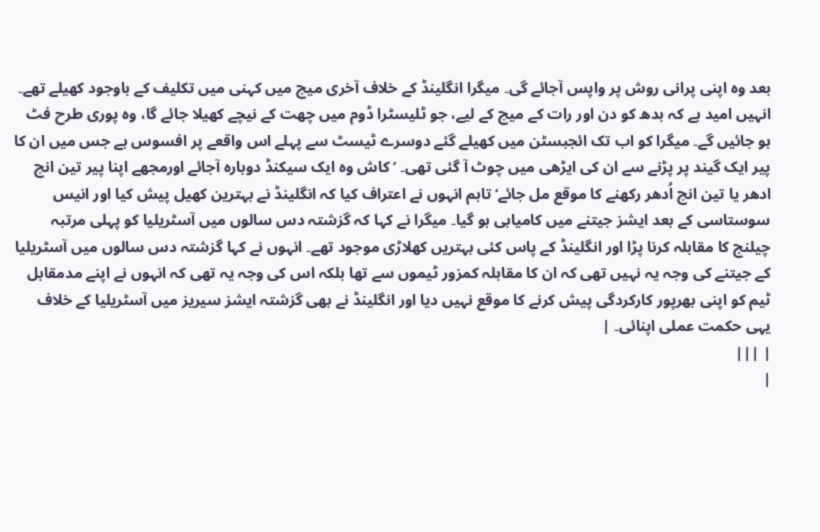بعد وہ اپنی پرانی روش پر واپس آجائے گی۔ میگرا انگلینڈ کے خلاف آخری میچ میں کہنی میں تکلیف کے باوجود کھیلے تھے۔ انہیں امید ہے کہ بدھ کو دن اور رات کے میچ کے لیے، جو ٹلیسٹرا ڈوم میں چھت کے نیچے کھیلا جائے گا، وہ پوری طرح فٹ ہو جائیں گے۔ میگرا کو اب تک ائجبسٹن میں کھیلے گئے دوسرے ٹیسٹ سے پہلے اس واقعے پر افسوس ہے جس میں ان کا پیر ایک گیند پر پڑنے سے ان کی ایڑھی میں چوٹ آ گئی تھی۔ ’کاش وہ ایک سیکنڈ دوبارہ آجائے اورمجھے اپنا پیر تین انچ ادھر یا تین انچ اُدھر رکھنے کا موقع مل جائے‘ تاہم انہوں نے اعتراف کیا کہ انگلینڈ نے بہترین کھیل پیش کیا اور انیس سوستاسی کے بعد ایشز جیتنے میں کامیابی ہو گیا۔ میگرا نے کہا کہ گزشتہ دس سالوں میں آسٹریلیا کو پہلی مرتبہ چیلنج کا مقابلہ کرنا پڑا اور انگلینڈ کے پاس کئی بہتریں کھلاڑی موجود تھے۔ انہوں نے کہا گزشتہ دس سالوں میں آسٹریلیا کے جیتنے کی وجہ یہ نہیں تھی کہ ان کا مقابلہ کمزور ٹیموں سے تھا بلکہ اس کی وجہ یہ تھی کہ انہوں نے اپنے مدمقابل ٹیم کو اپنی بھرپور کارکردگی پیش کرنے کا موقع نہیں دیا اور انگلینڈ نے بھی گزشتہ ایشز سیریز میں آسٹریلیا کے خلاف یہی حکمت عملی اپنائی۔ |
| |||
|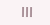|||